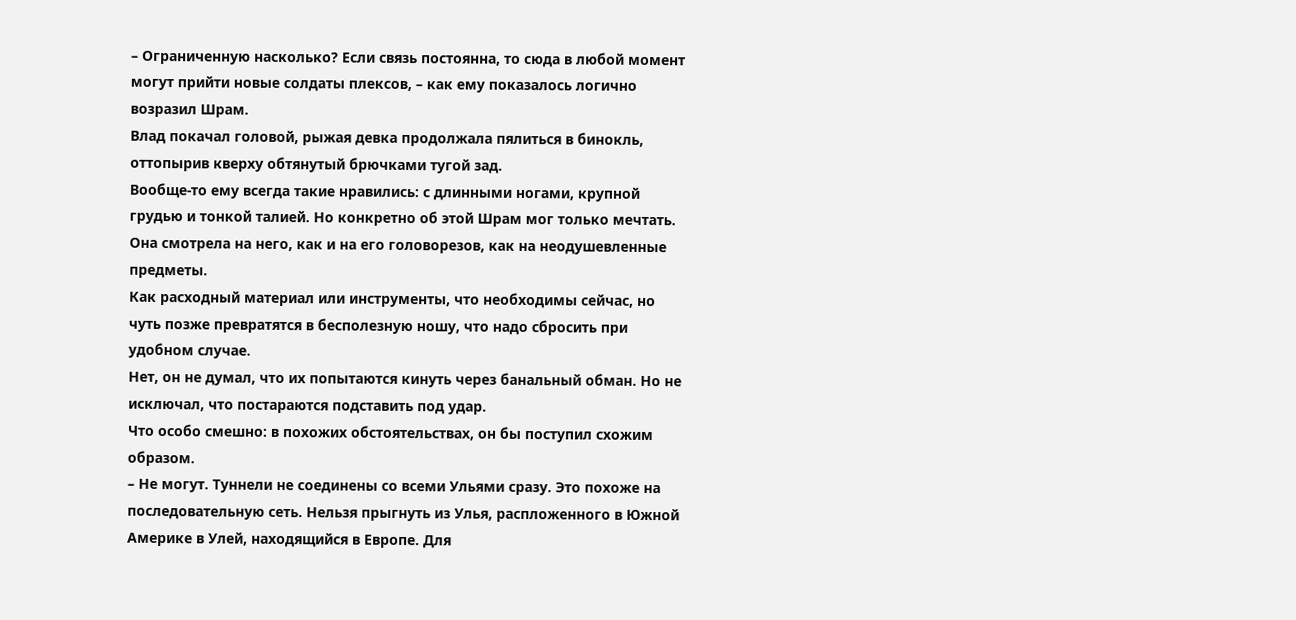– Ограниченную насколько? Если связь постоянна, то сюда в любой момент могут прийти новые солдаты плексов, – как ему показалось логично возразил Шрам.
Влад покачал головой, рыжая девка продолжала пялиться в бинокль, оттопырив кверху обтянутый брючками тугой зад.
Вообще-то ему всегда такие нравились: с длинными ногами, крупной грудью и тонкой талией. Но конкретно об этой Шрам мог только мечтать. Она смотрела на него, как и на его головорезов, как на неодушевленные предметы.
Как расходный материал или инструменты, что необходимы сейчас, но чуть позже превратятся в бесполезную ношу, что надо сбросить при удобном случае.
Нет, он не думал, что их попытаются кинуть через банальный обман. Но не исключал, что постараются подставить под удар.
Что особо смешно: в похожих обстоятельствах, он бы поступил схожим образом.
– Не могут. Туннели не соединены со всеми Ульями сразу. Это похоже на последовательную сеть. Нельзя прыгнуть из Улья, распложенного в Южной Америке в Улей, находящийся в Европе. Для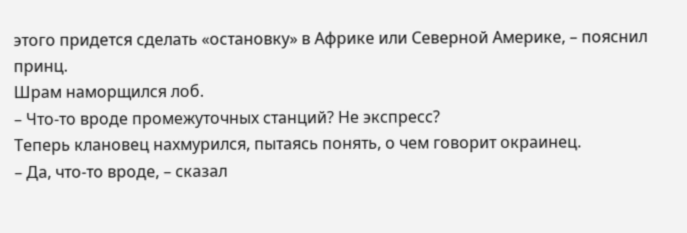этого придется сделать «остановку» в Африке или Северной Америке, – пояснил принц.
Шрам наморщился лоб.
– Что-то вроде промежуточных станций? Не экспресс?
Теперь клановец нахмурился, пытаясь понять, о чем говорит окраинец.
– Да, что-то вроде, – сказал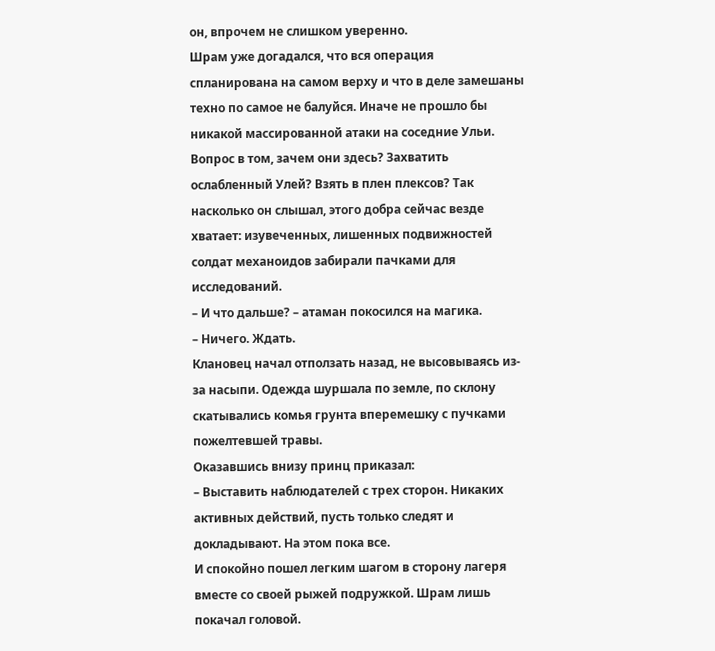он, впрочем не слишком уверенно.
Шрам уже догадался, что вся операция спланирована на самом верху и что в деле замешаны техно по самое не балуйся. Иначе не прошло бы никакой массированной атаки на соседние Ульи.
Вопрос в том, зачем они здесь? Захватить ослабленный Улей? Взять в плен плексов? Так насколько он слышал, этого добра сейчас везде хватает: изувеченных, лишенных подвижностей солдат механоидов забирали пачками для исследований.
– И что дальше? – атаман покосился на магика.
– Ничего. Ждать.
Клановец начал отползать назад, не высовываясь из-за насыпи. Одежда шуршала по земле, по склону скатывались комья грунта вперемешку с пучками пожелтевшей травы.
Оказавшись внизу принц приказал:
– Выставить наблюдателей с трех сторон. Никаких активных действий, пусть только следят и докладывают. На этом пока все.
И спокойно пошел легким шагом в сторону лагеря вместе со своей рыжей подружкой. Шрам лишь покачал головой.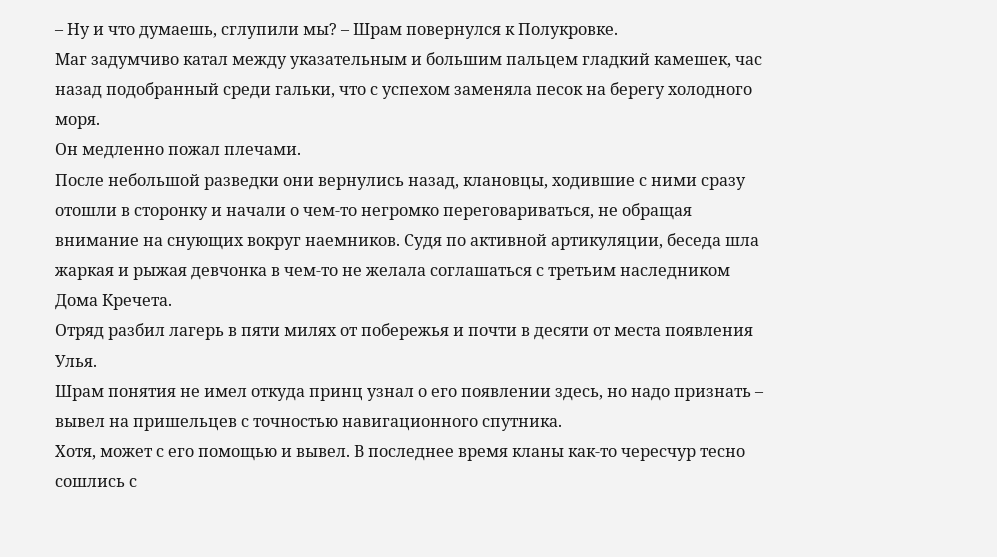– Ну и что думаешь, сглупили мы? – Шрам повернулся к Полукровке.
Маг задумчиво катал между указательным и большим пальцем гладкий камешек, час назад подобранный среди гальки, что с успехом заменяла песок на берегу холодного моря.
Он медленно пожал плечами.
После небольшой разведки они вернулись назад, клановцы, ходившие с ними сразу отошли в сторонку и начали о чем-то негромко переговариваться, не обращая внимание на снующих вокруг наемников. Судя по активной артикуляции, беседа шла жаркая и рыжая девчонка в чем-то не желала соглашаться с третьим наследником Дома Кречета.
Отряд разбил лагерь в пяти милях от побережья и почти в десяти от места появления Улья.
Шрам понятия не имел откуда принц узнал о его появлении здесь, но надо признать – вывел на пришельцев с точностью навигационного спутника.
Хотя, может с его помощью и вывел. В последнее время кланы как-то чересчур тесно сошлись с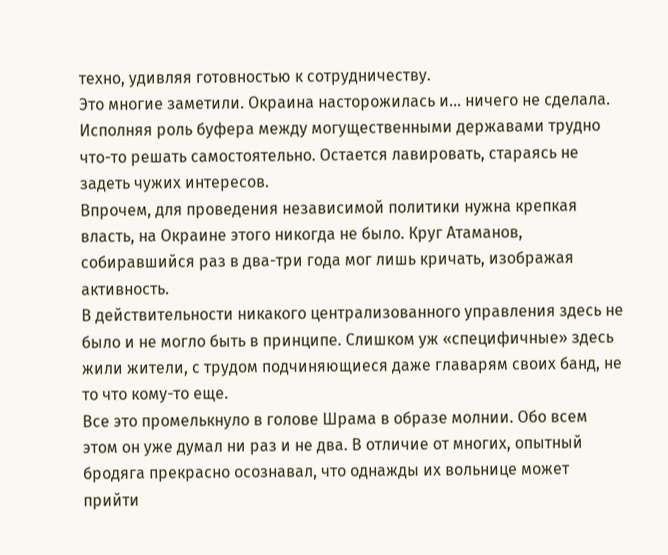техно, удивляя готовностью к сотрудничеству.
Это многие заметили. Окраина насторожилась и… ничего не сделала. Исполняя роль буфера между могущественными державами трудно что-то решать самостоятельно. Остается лавировать, стараясь не задеть чужих интересов.
Впрочем, для проведения независимой политики нужна крепкая власть, на Окраине этого никогда не было. Круг Атаманов, собиравшийся раз в два-три года мог лишь кричать, изображая активность.
В действительности никакого централизованного управления здесь не было и не могло быть в принципе. Слишком уж «специфичные» здесь жили жители, с трудом подчиняющиеся даже главарям своих банд, не то что кому-то еще.
Все это промелькнуло в голове Шрама в образе молнии. Обо всем этом он уже думал ни раз и не два. В отличие от многих, опытный бродяга прекрасно осознавал, что однажды их вольнице может прийти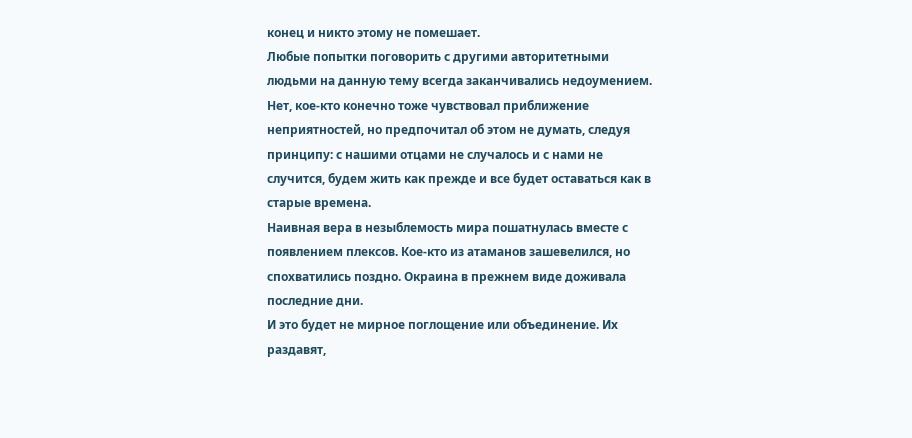конец и никто этому не помешает.
Любые попытки поговорить с другими авторитетными людьми на данную тему всегда заканчивались недоумением. Нет, кое-кто конечно тоже чувствовал приближение неприятностей, но предпочитал об этом не думать, следуя принципу: с нашими отцами не случалось и с нами не случится, будем жить как прежде и все будет оставаться как в старые времена.
Наивная вера в незыблемость мира пошатнулась вместе с появлением плексов. Кое-кто из атаманов зашевелился, но спохватились поздно. Окраина в прежнем виде доживала последние дни.
И это будет не мирное поглощение или объединение. Их раздавят,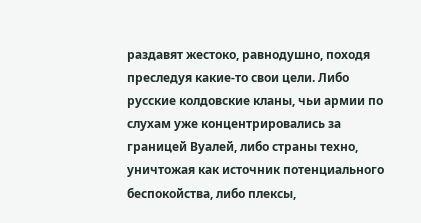раздавят жестоко, равнодушно, походя преследуя какие-то свои цели. Либо русские колдовские кланы, чьи армии по слухам уже концентрировались за границей Вуалей, либо страны техно, уничтожая как источник потенциального беспокойства, либо плексы,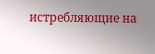истребляющие на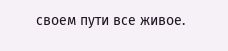своем пути все живое.